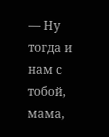— Ну тогда и нам с тобой, мама,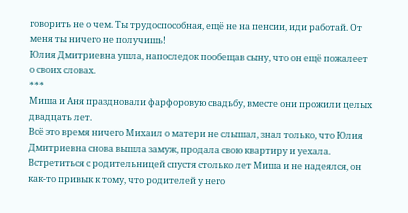говорить не о чем. Ты трудоспособная, ещё не на пенсии, иди работай. От меня ты ничего не получишь!
Юлия Дмитриевна ушла, напоследок пообещав сыну, что он ещё пожалеет о своих словах.
***
Миша и Аня праздновали фарфоровую свадьбу, вместе они прожили целых двадцать лет.
Всё это время ничего Михаил о матери не слышал, знал только, что Юлия Дмитриевна снова вышла замуж, продала свою квартиру и уехала.
Встретиться с родительницей спустя столько лет Миша и не надеялся, он как-то привык к тому, что родителей у него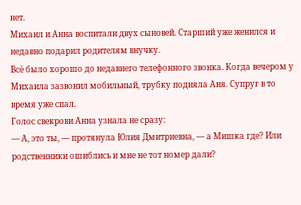нет.
Михаил и Анна воспитали двух сыновей. Старший уже женился и недавно подарил родителям внучку.
Всё было хорошо до недавнего телефонного звонка. Когда вечером у Михаила зазвонил мобильный, трубку подняла Аня. Супруг в то время уже спал.
Голос свекрови Анна узнала не сразу:
— А, это ты, — протянула Юлия Дмитриевна, — а Мишка где? Или родственники ошиблись и мне не тот номер дали?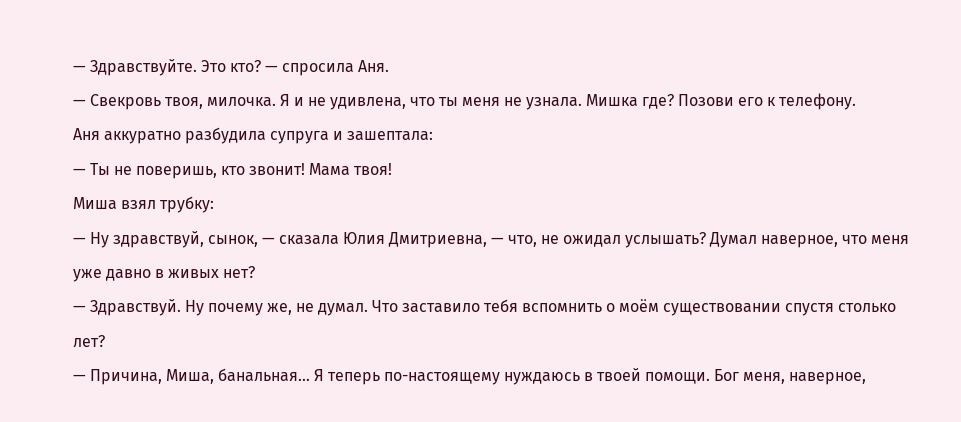— Здравствуйте. Это кто? — спросила Аня.
— Свекровь твоя, милочка. Я и не удивлена, что ты меня не узнала. Мишка где? Позови его к телефону.
Аня аккуратно разбудила супруга и зашептала:
— Ты не поверишь, кто звонит! Мама твоя!
Миша взял трубку:
— Ну здравствуй, сынок, — сказала Юлия Дмитриевна, — что, не ожидал услышать? Думал наверное, что меня уже давно в живых нет?
— Здравствуй. Ну почему же, не думал. Что заставило тебя вспомнить о моём существовании спустя столько лет?
— Причина, Миша, банальная… Я теперь по-настоящему нуждаюсь в твоей помощи. Бог меня, наверное,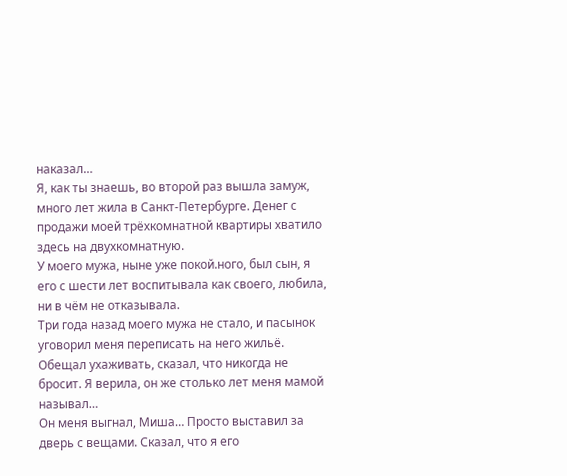наказал…
Я, как ты знаешь, во второй раз вышла замуж, много лет жила в Санкт-Петербурге. Денег с продажи моей трёхкомнатной квартиры хватило здесь на двухкомнатную.
У моего мужа, ныне уже покой.ного, был сын, я его с шести лет воспитывала как своего, любила, ни в чём не отказывала.
Три года назад моего мужа не стало, и пасынок уговорил меня переписать на него жильё.
Обещал ухаживать, сказал, что никогда не бросит. Я верила, он же столько лет меня мамой называл…
Он меня выгнал, Миша… Просто выставил за дверь с вещами. Сказал, что я его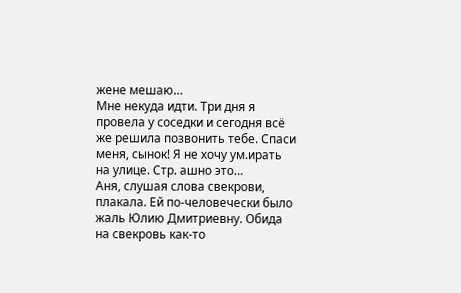жене мешаю…
Мне некуда идти. Три дня я провела у соседки и сегодня всё же решила позвонить тебе. Спаси меня, сынок! Я не хочу ум.ирать на улице. Стр. ашно это…
Аня, слушая слова свекрови, плакала. Ей по-человечески было жаль Юлию Дмитриевну. Обида на свекровь как-то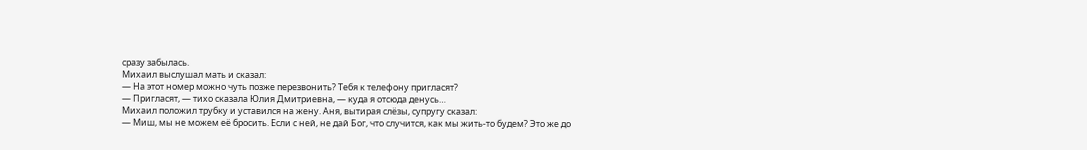сразу забылась.
Михаил выслушал мать и сказал:
— На этот номер можно чуть позже перезвонить? Тебя к телефону пригласят?
— Пригласят, — тихо сказала Юлия Дмитриевна, — куда я отсюда денусь…
Михаил положил трубку и уставился на жену. Аня, вытирая слёзы, супругу сказал:
— Миш, мы не можем её бросить. Если с ней, не дай Бог, что случится, как мы жить-то будем? Это же до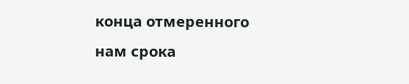конца отмеренного нам срока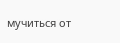мучиться от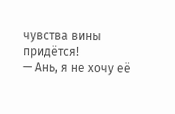чувства вины придётся!
— Ань, я не хочу её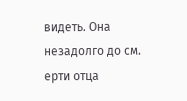видеть. Она незадолго до см. ерти отца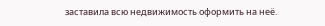заставила всю недвижимость оформить на неё.